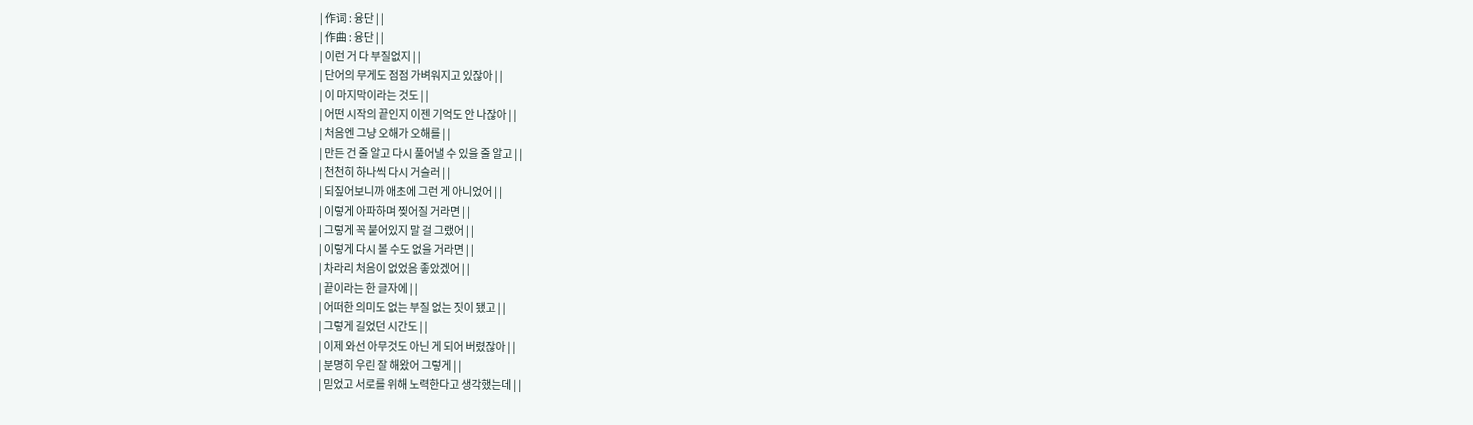| 作词 : 융단 | |
| 作曲 : 융단 | |
| 이런 거 다 부질없지 | |
| 단어의 무게도 점점 가벼워지고 있잖아 | |
| 이 마지막이라는 것도 | |
| 어떤 시작의 끝인지 이젠 기억도 안 나잖아 | |
| 처음엔 그냥 오해가 오해를 | |
| 만든 건 줄 알고 다시 풀어낼 수 있을 줄 알고 | |
| 천천히 하나씩 다시 거슬러 | |
| 되짚어보니까 애초에 그런 게 아니었어 | |
| 이렇게 아파하며 찢어질 거라면 | |
| 그렇게 꼭 붙어있지 말 걸 그랬어 | |
| 이렇게 다시 볼 수도 없을 거라면 | |
| 차라리 처음이 없었음 좋았겠어 | |
| 끝이라는 한 글자에 | |
| 어떠한 의미도 없는 부질 없는 짓이 됐고 | |
| 그렇게 길었던 시간도 | |
| 이제 와선 아무것도 아닌 게 되어 버렸잖아 | |
| 분명히 우린 잘 해왔어 그렇게 | |
| 믿었고 서로를 위해 노력한다고 생각했는데 | |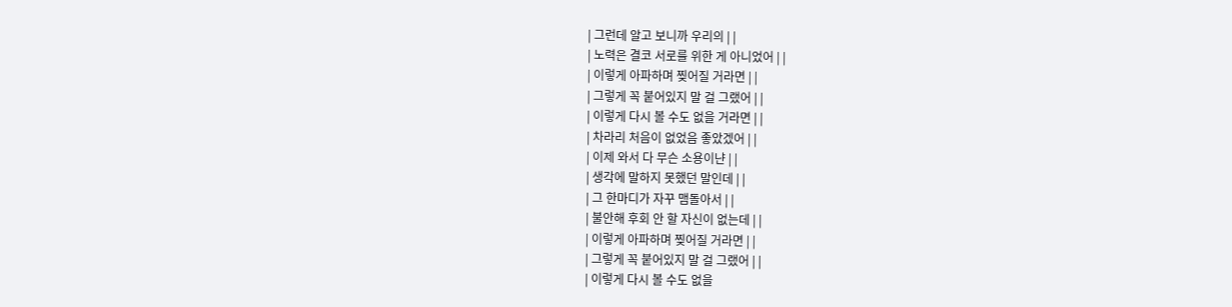| 그런데 알고 보니까 우리의 | |
| 노력은 결코 서로를 위한 게 아니었어 | |
| 이렇게 아파하며 찢어질 거라면 | |
| 그렇게 꼭 붙어있지 말 걸 그랬어 | |
| 이렇게 다시 볼 수도 없을 거라면 | |
| 차라리 처음이 없었음 좋았겠어 | |
| 이제 와서 다 무슨 소용이냔 | |
| 생각에 말하지 못했던 말인데 | |
| 그 한마디가 자꾸 맴돌아서 | |
| 불안해 후회 안 할 자신이 없는데 | |
| 이렇게 아파하며 찢어질 거라면 | |
| 그렇게 꼭 붙어있지 말 걸 그랬어 | |
| 이렇게 다시 볼 수도 없을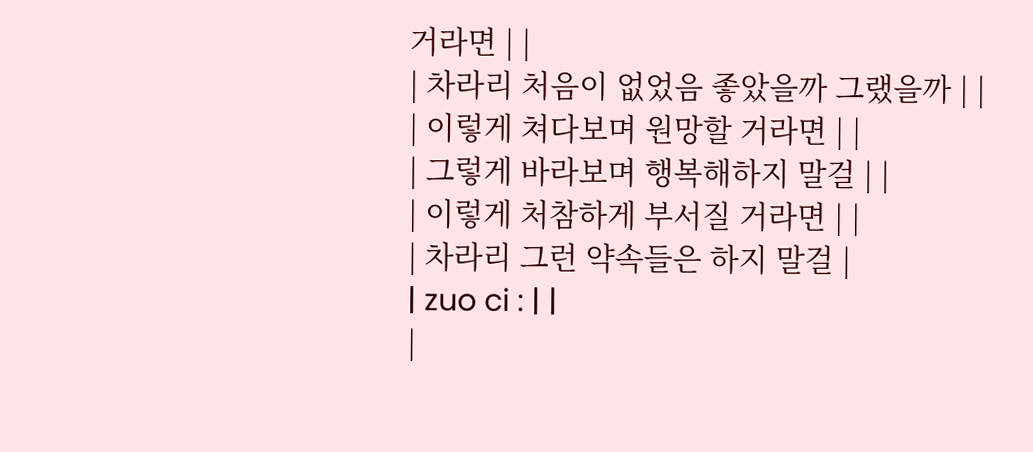거라면 | |
| 차라리 처음이 없었음 좋았을까 그랬을까 | |
| 이렇게 쳐다보며 원망할 거라면 | |
| 그렇게 바라보며 행복해하지 말걸 | |
| 이렇게 처참하게 부서질 거라면 | |
| 차라리 그런 약속들은 하지 말걸 |
| zuo ci : | |
|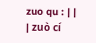zuo qu : | |
| zuò cí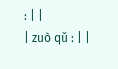: | |
| zuò qǔ : | |